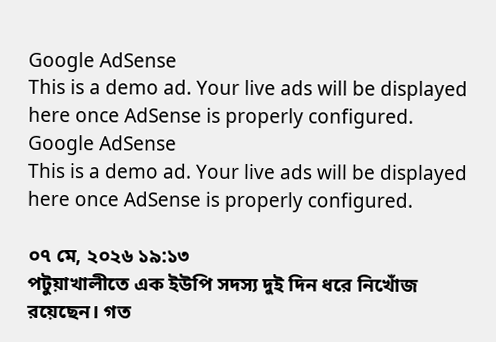Google AdSense
This is a demo ad. Your live ads will be displayed here once AdSense is properly configured.
Google AdSense
This is a demo ad. Your live ads will be displayed here once AdSense is properly configured.

০৭ মে, ২০২৬ ১৯:১৩
পটুয়াখালীতে এক ইউপি সদস্য দুই দিন ধরে নিখোঁজ রয়েছেন। গত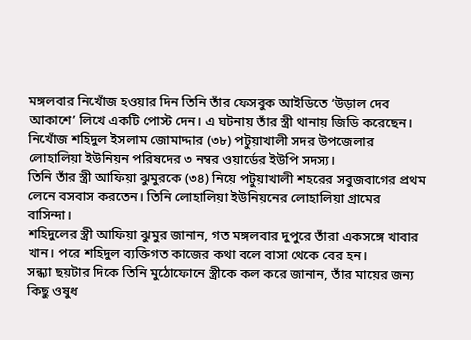মঙ্গলবার নিখোঁজ হওয়ার দিন তিনি তাঁর ফেসবুক আইডিতে ‘উড়াল দেব আকাশে’ লিখে একটি পোস্ট দেন। এ ঘটনায় তাঁর স্ত্রী থানায় জিডি করেছেন।
নিখোঁজ শহিদুল ইসলাম জোমাদ্দার (৩৮) পটুয়াখালী সদর উপজেলার লোহালিয়া ইউনিয়ন পরিষদের ৩ নম্বর ওয়ার্ডের ইউপি সদস্য।
তিনি তাঁর স্ত্রী আফিয়া ঝুমুরকে (৩৪) নিয়ে পটুয়াখালী শহরের সবুজবাগের প্রথম লেনে বসবাস করতেন। তিনি লোহালিয়া ইউনিয়নের লোহালিয়া গ্রামের বাসিন্দা।
শহিদুলের স্ত্রী আফিয়া ঝুমুর জানান, গত মঙ্গলবার দুপুরে তাঁরা একসঙ্গে খাবার খান। পরে শহিদুল ব্যক্তিগত কাজের কথা বলে বাসা থেকে বের হন।
সন্ধ্যা ছয়টার দিকে তিনি মুঠোফোনে স্ত্রীকে কল করে জানান, তাঁর মায়ের জন্য কিছু ওষুধ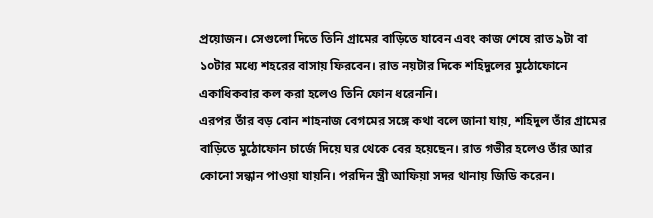প্রয়োজন। সেগুলো দিতে তিনি গ্রামের বাড়িতে যাবেন এবং কাজ শেষে রাত ৯টা বা ১০টার মধ্যে শহরের বাসায় ফিরবেন। রাত নয়টার দিকে শহিদুলের মুঠোফোনে একাধিকবার কল করা হলেও তিনি ফোন ধরেননি।
এরপর তাঁর বড় বোন শাহনাজ বেগমের সঙ্গে কথা বলে জানা যায়, শহিদুল তাঁর গ্রামের বাড়িতে মুঠোফোন চার্জে দিয়ে ঘর থেকে বের হয়েছেন। রাত গভীর হলেও তাঁর আর কোনো সন্ধান পাওয়া যায়নি। পরদিন স্ত্রী আফিয়া সদর থানায় জিডি করেন।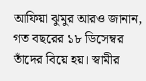আফিয়া ঝুমুর আরও জানান, গত বছরের ১৮ ডিসেম্বর তাঁদের বিয়ে হয়। স্বামীর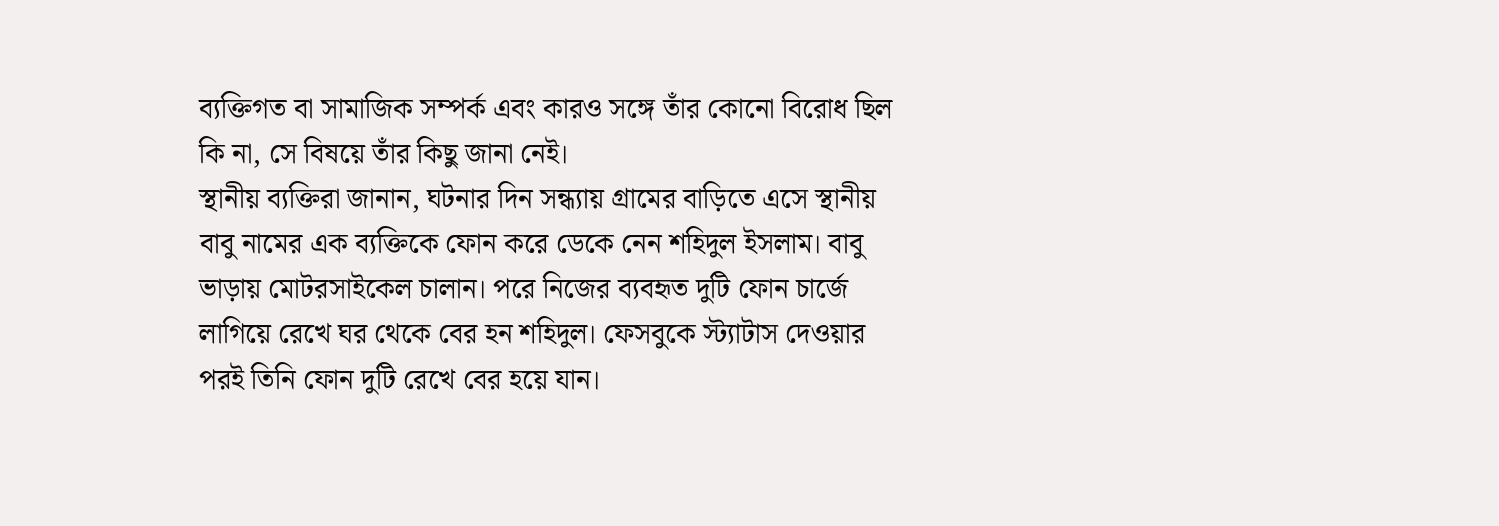ব্যক্তিগত বা সামাজিক সম্পর্ক এবং কারও সঙ্গে তাঁর কোনো বিরোধ ছিল কি না, সে বিষয়ে তাঁর কিছু জানা নেই।
স্থানীয় ব্যক্তিরা জানান, ঘটনার দিন সন্ধ্যায় গ্রামের বাড়িতে এসে স্থানীয় বাবু নামের এক ব্যক্তিকে ফোন করে ডেকে নেন শহিদুল ইসলাম। বাবু ভাড়ায় মোটরসাইকেল চালান। পরে নিজের ব্যবহৃত দুটি ফোন চার্জে লাগিয়ে রেখে ঘর থেকে বের হন শহিদুল। ফেসবুকে স্ট্যাটাস দেওয়ার পরই তিনি ফোন দুটি রেখে বের হয়ে যান।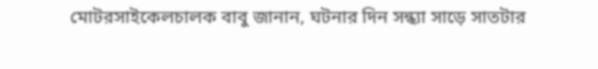মোটরসাইকেলচালক বাবু জানান, ঘটনার দিন সন্ধ্যা সাড়ে সাতটার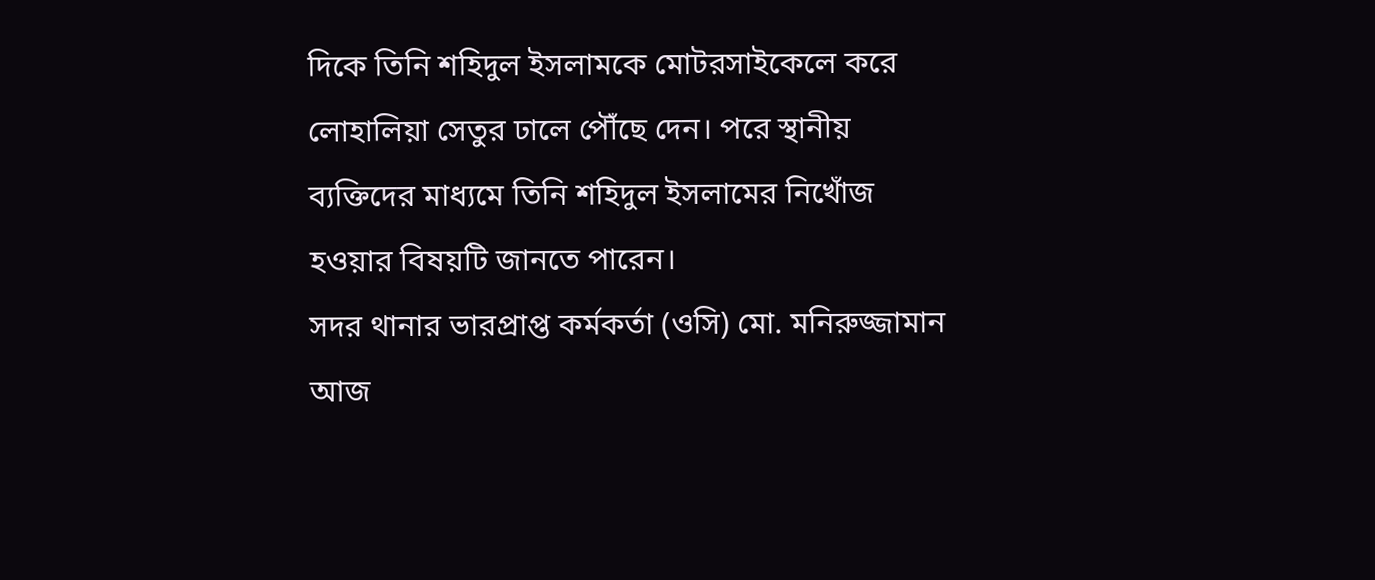দিকে তিনি শহিদুল ইসলামকে মোটরসাইকেলে করে লোহালিয়া সেতুর ঢালে পৌঁছে দেন। পরে স্থানীয় ব্যক্তিদের মাধ্যমে তিনি শহিদুল ইসলামের নিখোঁজ হওয়ার বিষয়টি জানতে পারেন।
সদর থানার ভারপ্রাপ্ত কর্মকর্তা (ওসি) মো. মনিরুজ্জামান আজ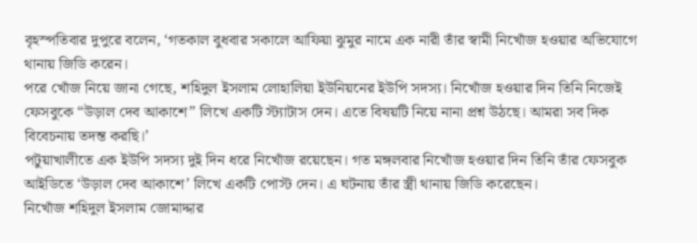বৃহস্পতিবার দুপুরে বলেন, ‘গতকাল বুধবার সকালে আফিয়া ঝুমুর নামে এক নারী তাঁর স্বামী নিখোঁজ হওয়ার অভিযোগে থানায় জিডি করেন।
পরে খোঁজ নিয়ে জানা গেছে, শহিদুল ইসলাম লোহালিয়া ইউনিয়নের ইউপি সদস্য। নিখোঁজ হওয়ার দিন তিনি নিজেই ফেসবুকে “উড়াল দেব আকাশে” লিখে একটি স্ট্যাটাস দেন। এতে বিষয়টি নিয়ে নানা প্রশ্ন উঠছে। আমরা সব দিক বিবেচনায় তদন্ত করছি।’
পটুয়াখালীতে এক ইউপি সদস্য দুই দিন ধরে নিখোঁজ রয়েছেন। গত মঙ্গলবার নিখোঁজ হওয়ার দিন তিনি তাঁর ফেসবুক আইডিতে ‘উড়াল দেব আকাশে’ লিখে একটি পোস্ট দেন। এ ঘটনায় তাঁর স্ত্রী থানায় জিডি করেছেন।
নিখোঁজ শহিদুল ইসলাম জোমাদ্দার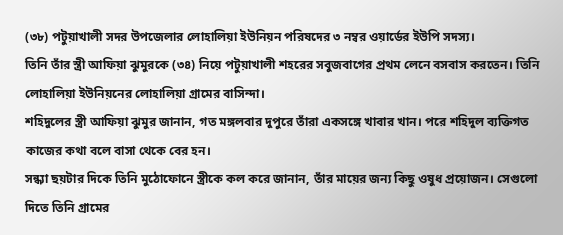(৩৮) পটুয়াখালী সদর উপজেলার লোহালিয়া ইউনিয়ন পরিষদের ৩ নম্বর ওয়ার্ডের ইউপি সদস্য।
তিনি তাঁর স্ত্রী আফিয়া ঝুমুরকে (৩৪) নিয়ে পটুয়াখালী শহরের সবুজবাগের প্রথম লেনে বসবাস করতেন। তিনি লোহালিয়া ইউনিয়নের লোহালিয়া গ্রামের বাসিন্দা।
শহিদুলের স্ত্রী আফিয়া ঝুমুর জানান, গত মঙ্গলবার দুপুরে তাঁরা একসঙ্গে খাবার খান। পরে শহিদুল ব্যক্তিগত কাজের কথা বলে বাসা থেকে বের হন।
সন্ধ্যা ছয়টার দিকে তিনি মুঠোফোনে স্ত্রীকে কল করে জানান, তাঁর মায়ের জন্য কিছু ওষুধ প্রয়োজন। সেগুলো দিতে তিনি গ্রামের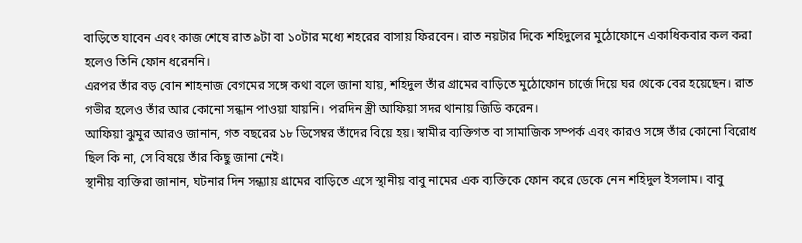বাড়িতে যাবেন এবং কাজ শেষে রাত ৯টা বা ১০টার মধ্যে শহরের বাসায় ফিরবেন। রাত নয়টার দিকে শহিদুলের মুঠোফোনে একাধিকবার কল করা হলেও তিনি ফোন ধরেননি।
এরপর তাঁর বড় বোন শাহনাজ বেগমের সঙ্গে কথা বলে জানা যায়, শহিদুল তাঁর গ্রামের বাড়িতে মুঠোফোন চার্জে দিয়ে ঘর থেকে বের হয়েছেন। রাত গভীর হলেও তাঁর আর কোনো সন্ধান পাওয়া যায়নি। পরদিন স্ত্রী আফিয়া সদর থানায় জিডি করেন।
আফিয়া ঝুমুর আরও জানান, গত বছরের ১৮ ডিসেম্বর তাঁদের বিয়ে হয়। স্বামীর ব্যক্তিগত বা সামাজিক সম্পর্ক এবং কারও সঙ্গে তাঁর কোনো বিরোধ ছিল কি না, সে বিষয়ে তাঁর কিছু জানা নেই।
স্থানীয় ব্যক্তিরা জানান, ঘটনার দিন সন্ধ্যায় গ্রামের বাড়িতে এসে স্থানীয় বাবু নামের এক ব্যক্তিকে ফোন করে ডেকে নেন শহিদুল ইসলাম। বাবু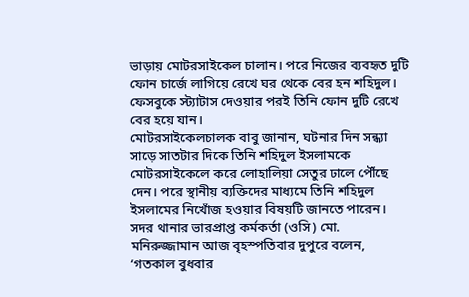ভাড়ায় মোটরসাইকেল চালান। পরে নিজের ব্যবহৃত দুটি ফোন চার্জে লাগিয়ে রেখে ঘর থেকে বের হন শহিদুল। ফেসবুকে স্ট্যাটাস দেওয়ার পরই তিনি ফোন দুটি রেখে বের হয়ে যান।
মোটরসাইকেলচালক বাবু জানান, ঘটনার দিন সন্ধ্যা সাড়ে সাতটার দিকে তিনি শহিদুল ইসলামকে মোটরসাইকেলে করে লোহালিয়া সেতুর ঢালে পৌঁছে দেন। পরে স্থানীয় ব্যক্তিদের মাধ্যমে তিনি শহিদুল ইসলামের নিখোঁজ হওয়ার বিষয়টি জানতে পারেন।
সদর থানার ভারপ্রাপ্ত কর্মকর্তা (ওসি) মো. মনিরুজ্জামান আজ বৃহস্পতিবার দুপুরে বলেন, ‘গতকাল বুধবার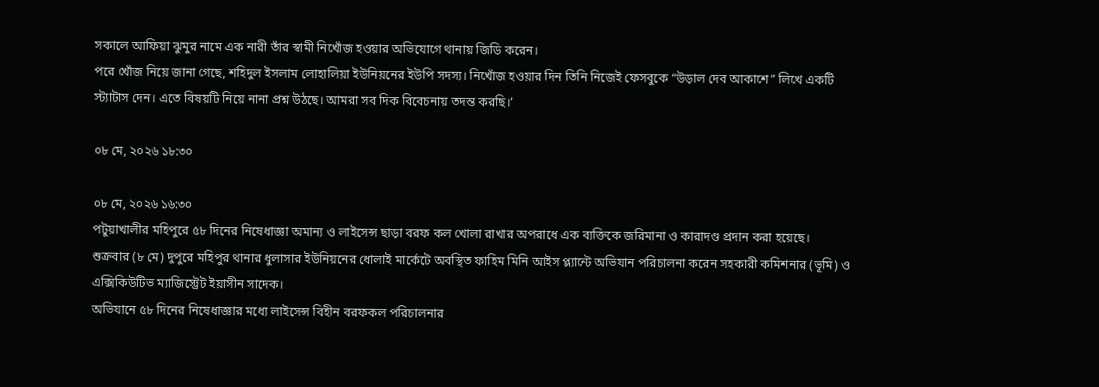সকালে আফিয়া ঝুমুর নামে এক নারী তাঁর স্বামী নিখোঁজ হওয়ার অভিযোগে থানায় জিডি করেন।
পরে খোঁজ নিয়ে জানা গেছে, শহিদুল ইসলাম লোহালিয়া ইউনিয়নের ইউপি সদস্য। নিখোঁজ হওয়ার দিন তিনি নিজেই ফেসবুকে “উড়াল দেব আকাশে” লিখে একটি স্ট্যাটাস দেন। এতে বিষয়টি নিয়ে নানা প্রশ্ন উঠছে। আমরা সব দিক বিবেচনায় তদন্ত করছি।’

০৮ মে, ২০২৬ ১৮:৩০

০৮ মে, ২০২৬ ১৬:৩০
পটুয়াখালীর মহিপুরে ৫৮ দিনের নিষেধাজ্ঞা অমান্য ও লাইসেন্স ছাড়া বরফ কল খোলা রাখার অপরাধে এক ব্যক্তিকে জরিমানা ও কারাদণ্ড প্রদান করা হয়েছে।
শুক্রবার (৮ মে) দুপুরে মহিপুর থানার ধুলাসার ইউনিয়নের ধোলাই মার্কেটে অবস্থিত ফাহিম মিনি আইস প্ল্যান্টে অভিযান পরিচালনা করেন সহকারী কমিশনার (ভূমি) ও এক্সিকিউটিভ ম্যাজিস্ট্রেট ইয়াসীন সাদেক।
অভিযানে ৫৮ দিনের নিষেধাজ্ঞার মধ্যে লাইসেন্স বিহীন বরফকল পরিচালনার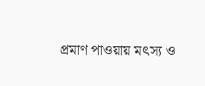প্রমাণ পাওয়ায় মৎস্য ও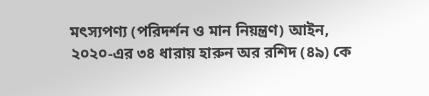মৎস্যপণ্য (পরিদর্শন ও মান নিয়ন্ত্রণ) আইন, ২০২০-এর ৩৪ ধারায় হারুন অর রশিদ (৪৯) কে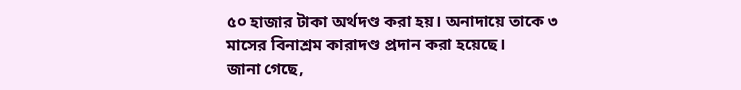৫০ হাজার টাকা অর্থদণ্ড করা হয়। অনাদায়ে তাকে ৩ মাসের বিনাশ্রম কারাদণ্ড প্রদান করা হয়েছে।
জানা গেছে,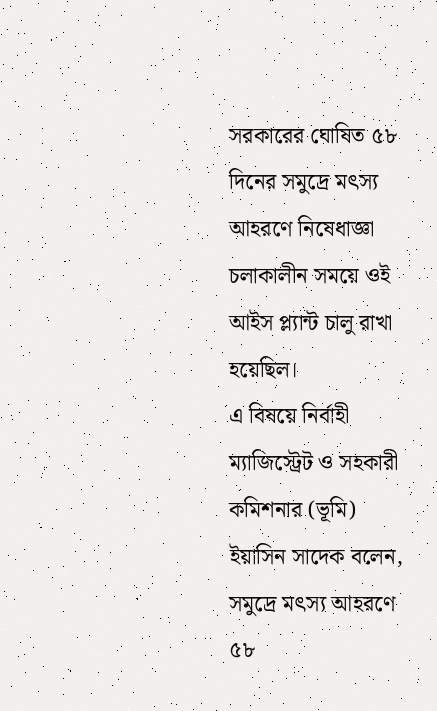সরকারের ঘোষিত ৫৮ দিনের সমুদ্রে মৎস্য আহরণে নিষেধাজ্ঞা চলাকালীন সময়ে ওই আইস প্ল্যান্ট চালু রাখা হয়েছিল।
এ বিষয়ে নির্বাহী ম্যাজিস্ট্রেট ও সহকারী কমিশনার (ভূমি) ইয়াসিন সাদেক বলেন, সমুদ্রে মৎস্য আহরণে ৫৮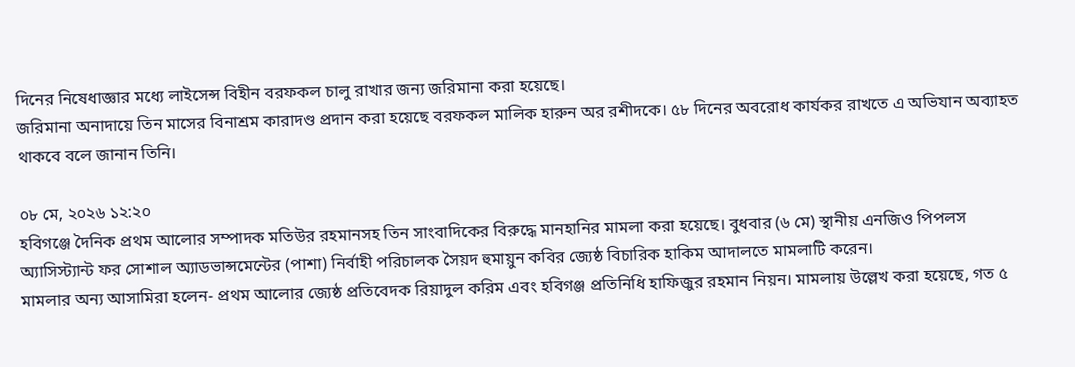দিনের নিষেধাজ্ঞার মধ্যে লাইসেন্স বিহীন বরফকল চালু রাখার জন্য জরিমানা করা হয়েছে।
জরিমানা অনাদায়ে তিন মাসের বিনাশ্রম কারাদণ্ড প্রদান করা হয়েছে বরফকল মালিক হারুন অর রশীদকে। ৫৮ দিনের অবরোধ কার্যকর রাখতে এ অভিযান অব্যাহত থাকবে বলে জানান তিনি।

০৮ মে, ২০২৬ ১২:২০
হবিগঞ্জে দৈনিক প্রথম আলোর সম্পাদক মতিউর রহমানসহ তিন সাংবাদিকের বিরুদ্ধে মানহানির মামলা করা হয়েছে। বুধবার (৬ মে) স্থানীয় এনজিও পিপলস অ্যাসিস্ট্যান্ট ফর সোশাল অ্যাডভান্সমেন্টের (পাশা) নির্বাহী পরিচালক সৈয়দ হুমায়ুন কবির জ্যেষ্ঠ বিচারিক হাকিম আদালতে মামলাটি করেন।
মামলার অন্য আসামিরা হলেন- প্রথম আলোর জ্যেষ্ঠ প্রতিবেদক রিয়াদুল করিম এবং হবিগঞ্জ প্রতিনিধি হাফিজুর রহমান নিয়ন। মামলায় উল্লেখ করা হয়েছে, গত ৫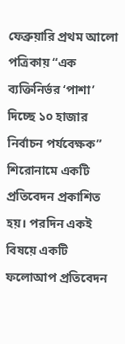ফেব্রুয়ারি প্রথম আলো পত্রিকায় “এক ব্যক্তিনির্ভর ‘পাশা’ দিচ্ছে ১০ হাজার নির্বাচন পর্যবেক্ষক” শিরোনামে একটি প্রতিবেদন প্রকাশিত হয়। পরদিন একই বিষয়ে একটি ফলোআপ প্রতিবেদন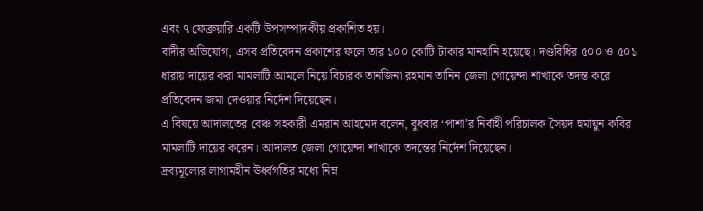এবং ৭ ফেব্রুয়ারি একটি উপসম্পাদকীয় প্রকাশিত হয়।
বাদীর অভিযোগ, এসব প্রতিবেদন প্রকাশের ফলে তার ১০০ কোটি টাকার মানহানি হয়েছে। দণ্ডবিধির ৫০০ ও ৫০১ ধারায় দায়ের করা মামলাটি আমলে নিয়ে বিচারক তানজিনা রহমান তানিন জেলা গোয়েন্দা শাখাকে তদন্ত করে প্রতিবেদন জমা দেওয়ার নির্দেশ দিয়েছেন।
এ বিষয়ে আদালতের বেঞ্চ সহকারী এমরান আহমেদ বলেন, বুধবার ‘পাশা’র নির্বাহী পরিচালক সৈয়দ হুমায়ুন কবির মামলাটি দায়ের করেন। আদালত জেলা গোয়েন্দা শাখাকে তদন্তের নির্দেশ দিয়েছেন।
দ্রব্যমূল্যের লাগামহীন ঊর্ধ্বগতির মধ্যে নিম্ন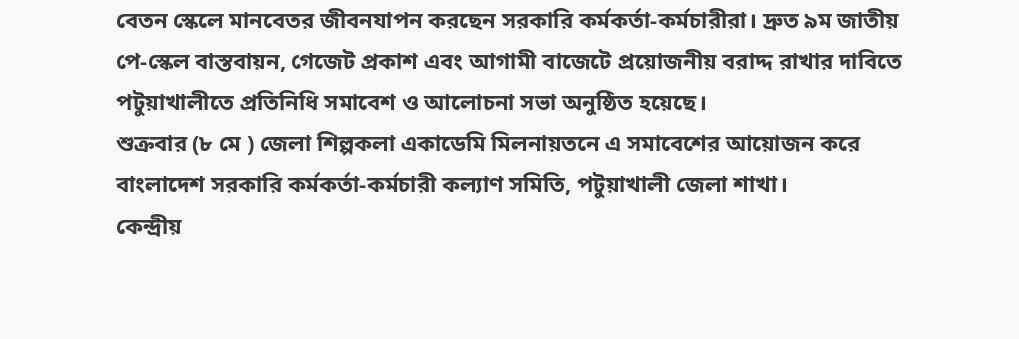বেতন স্কেলে মানবেতর জীবনযাপন করছেন সরকারি কর্মকর্তা-কর্মচারীরা। দ্রুত ৯ম জাতীয় পে-স্কেল বাস্তবায়ন, গেজেট প্রকাশ এবং আগামী বাজেটে প্রয়োজনীয় বরাদ্দ রাখার দাবিতে পটুয়াখালীতে প্রতিনিধি সমাবেশ ও আলোচনা সভা অনুষ্ঠিত হয়েছে।
শুক্রবার (৮ মে ) জেলা শিল্পকলা একাডেমি মিলনায়তনে এ সমাবেশের আয়োজন করে বাংলাদেশ সরকারি কর্মকর্তা-কর্মচারী কল্যাণ সমিতি, পটুয়াখালী জেলা শাখা।
কেন্দ্রীয়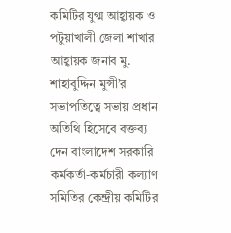কমিটির যুগ্ম আহ্বায়ক ও পটুয়াখালী জেলা শাখার আহ্বায়ক জনাব মু. শাহাবুদ্দিন মুন্সী’র সভাপতিত্বে সভায় প্রধান অতিথি হিসেবে বক্তব্য দেন বাংলাদেশ সরকারি কর্মকর্তা-কর্মচারী কল্যাণ সমিতির কেন্দ্রীয় কমিটির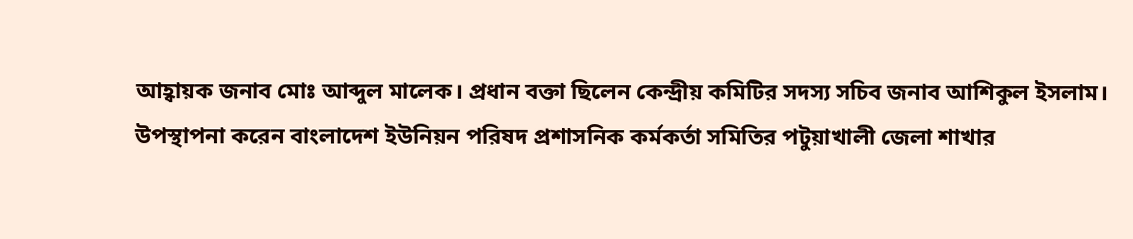আহ্বায়ক জনাব মোঃ আব্দুল মালেক। প্রধান বক্তা ছিলেন কেন্দ্রীয় কমিটির সদস্য সচিব জনাব আশিকুল ইসলাম।
উপস্থাপনা করেন বাংলাদেশ ইউনিয়ন পরিষদ প্রশাসনিক কর্মকর্তা সমিতির পটুয়াখালী জেলা শাখার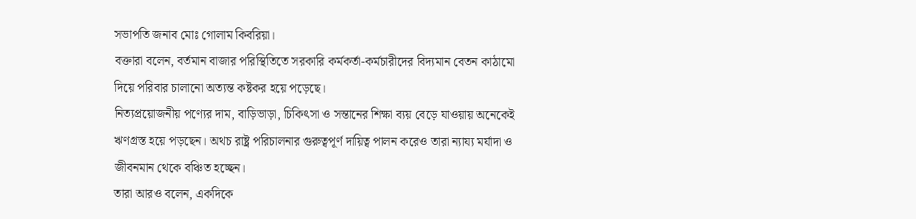সভাপতি জনাব মোঃ গোলাম কিবরিয়া।
বক্তারা বলেন, বর্তমান বাজার পরিস্থিতিতে সরকারি কর্মকর্তা-কর্মচারীদের বিদ্যমান বেতন কাঠামো দিয়ে পরিবার চালানো অত্যন্ত কষ্টকর হয়ে পড়েছে।
নিত্যপ্রয়োজনীয় পণ্যের দাম, বাড়িভাড়া, চিকিৎসা ও সন্তানের শিক্ষা ব্যয় বেড়ে যাওয়ায় অনেকেই ঋণগ্রস্ত হয়ে পড়ছেন। অথচ রাষ্ট্র পরিচালনার গুরুত্বপূর্ণ দায়িত্ব পালন করেও তারা ন্যায্য মর্যাদা ও জীবনমান থেকে বঞ্চিত হচ্ছেন।
তারা আরও বলেন, একদিকে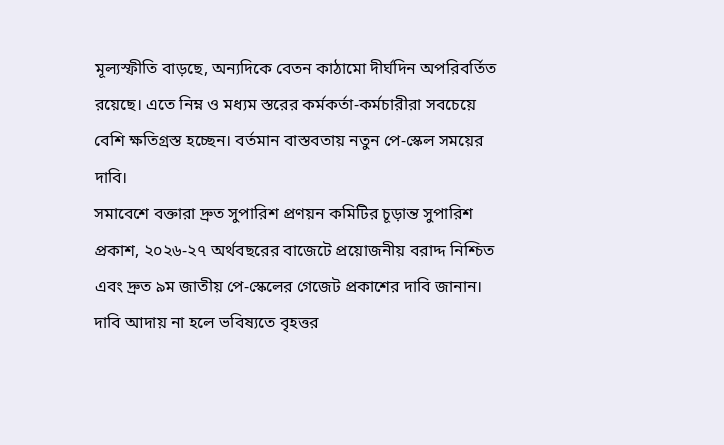মূল্যস্ফীতি বাড়ছে, অন্যদিকে বেতন কাঠামো দীর্ঘদিন অপরিবর্তিত রয়েছে। এতে নিম্ন ও মধ্যম স্তরের কর্মকর্তা-কর্মচারীরা সবচেয়ে বেশি ক্ষতিগ্রস্ত হচ্ছেন। বর্তমান বাস্তবতায় নতুন পে-স্কেল সময়ের দাবি।
সমাবেশে বক্তারা দ্রুত সুপারিশ প্রণয়ন কমিটির চূড়ান্ত সুপারিশ প্রকাশ, ২০২৬-২৭ অর্থবছরের বাজেটে প্রয়োজনীয় বরাদ্দ নিশ্চিত এবং দ্রুত ৯ম জাতীয় পে-স্কেলের গেজেট প্রকাশের দাবি জানান।
দাবি আদায় না হলে ভবিষ্যতে বৃহত্তর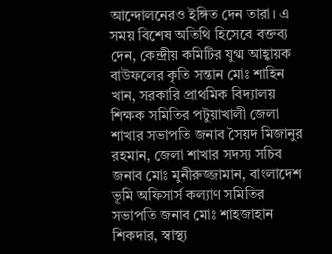আন্দোলনেরও ইঙ্গিত দেন তারা। এ সময় বিশেষ অতিথি হিসেবে বক্তব্য দেন, কেন্দ্রীয় কমিটির যুগ্ম আহ্বায়ক বাউফলের কৃতি সন্তান মোঃ শাহিন খান, সরকারি প্রাথমিক বিদ্যালয় শিক্ষক সমিতির পটুয়াখালী জেলা শাখার সভাপতি জনাব সৈয়দ মিজানুর রহমান, জেলা শাখার সদস্য সচিব জনাব মোঃ মুনীরুজ্জামান, বাংলাদেশ ভূমি অফিসার্স কল্যাণ সমিতির সভাপতি জনাব মোঃ শাহজাহান শিকদার, স্বাস্থ্য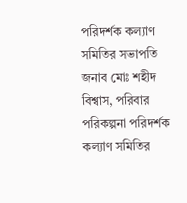পরিদর্শক কল্যাণ সমিতির সভাপতি জনাব মোঃ শহীদ বিশ্বাস, পরিবার পরিকল্পনা পরিদর্শক কল্যাণ সমিতির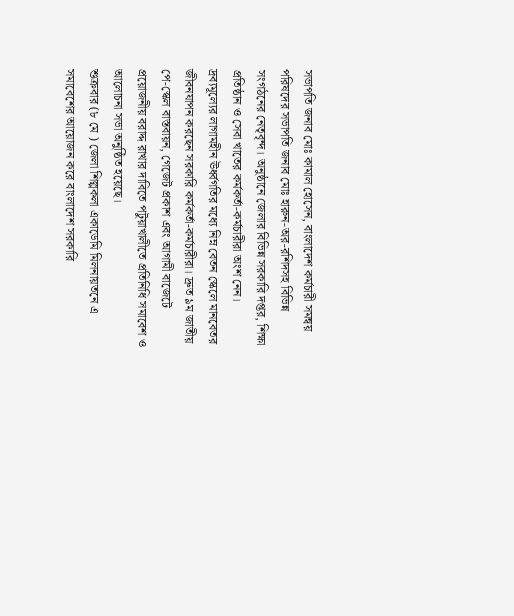সভাপতি জনাব মোঃ কামাল হোসেন, বাংলাদেশ কর্মচারী সমন্বয় পরিষদের সভাপতি জনাব মোঃ হারুন-অর-রশিদসহ বিভিন্ন সংগঠনের নেতৃবৃন্দ। অনুষ্ঠানে জেলার বিভিন্ন সরকারি দপ্তর, শিক্ষা প্রতিষ্ঠান ও সেবা খাতের কর্মকর্তা-কর্মচারীরা অংশ নেন।
দ্রব্যমূল্যের লাগামহীন ঊর্ধ্বগতির মধ্যে নিম্ন বেতন স্কেলে মানবেতর জীবনযাপন করছেন সরকারি কর্মকর্তা-কর্মচারীরা। দ্রুত ৯ম জাতীয় পে-স্কেল বাস্তবায়ন, গেজেট প্রকাশ এবং আগামী বাজেটে প্রয়োজনীয় বরাদ্দ রাখার দাবিতে পটুয়াখালীতে প্রতিনিধি সমাবেশ ও আলোচনা সভা অনুষ্ঠিত হয়েছে।
শুক্রবার (৮ মে ) জেলা শিল্পকলা একাডেমি মিলনায়তনে এ সমাবেশের আয়োজন করে বাংলাদেশ সরকারি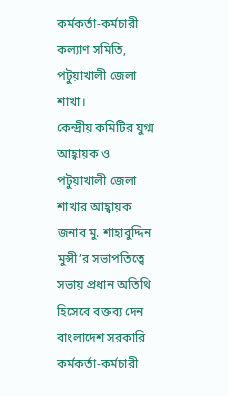কর্মকর্তা-কর্মচারী কল্যাণ সমিতি, পটুয়াখালী জেলা শাখা।
কেন্দ্রীয় কমিটির যুগ্ম আহ্বায়ক ও পটুয়াখালী জেলা শাখার আহ্বায়ক জনাব মু. শাহাবুদ্দিন মুন্সী’র সভাপতিত্বে সভায় প্রধান অতিথি হিসেবে বক্তব্য দেন বাংলাদেশ সরকারি কর্মকর্তা-কর্মচারী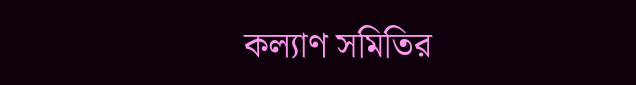কল্যাণ সমিতির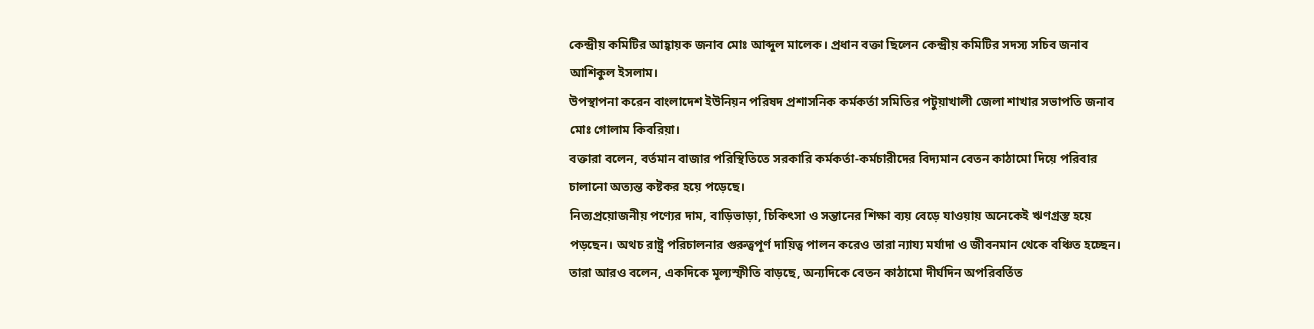কেন্দ্রীয় কমিটির আহ্বায়ক জনাব মোঃ আব্দুল মালেক। প্রধান বক্তা ছিলেন কেন্দ্রীয় কমিটির সদস্য সচিব জনাব আশিকুল ইসলাম।
উপস্থাপনা করেন বাংলাদেশ ইউনিয়ন পরিষদ প্রশাসনিক কর্মকর্তা সমিতির পটুয়াখালী জেলা শাখার সভাপতি জনাব মোঃ গোলাম কিবরিয়া।
বক্তারা বলেন, বর্তমান বাজার পরিস্থিতিতে সরকারি কর্মকর্তা-কর্মচারীদের বিদ্যমান বেতন কাঠামো দিয়ে পরিবার চালানো অত্যন্ত কষ্টকর হয়ে পড়েছে।
নিত্যপ্রয়োজনীয় পণ্যের দাম, বাড়িভাড়া, চিকিৎসা ও সন্তানের শিক্ষা ব্যয় বেড়ে যাওয়ায় অনেকেই ঋণগ্রস্ত হয়ে পড়ছেন। অথচ রাষ্ট্র পরিচালনার গুরুত্বপূর্ণ দায়িত্ব পালন করেও তারা ন্যায্য মর্যাদা ও জীবনমান থেকে বঞ্চিত হচ্ছেন।
তারা আরও বলেন, একদিকে মূল্যস্ফীতি বাড়ছে, অন্যদিকে বেতন কাঠামো দীর্ঘদিন অপরিবর্তিত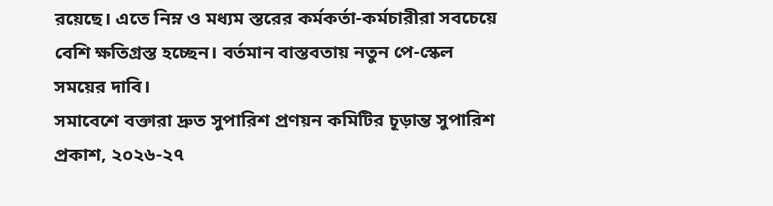রয়েছে। এতে নিম্ন ও মধ্যম স্তরের কর্মকর্তা-কর্মচারীরা সবচেয়ে বেশি ক্ষতিগ্রস্ত হচ্ছেন। বর্তমান বাস্তবতায় নতুন পে-স্কেল সময়ের দাবি।
সমাবেশে বক্তারা দ্রুত সুপারিশ প্রণয়ন কমিটির চূড়ান্ত সুপারিশ প্রকাশ, ২০২৬-২৭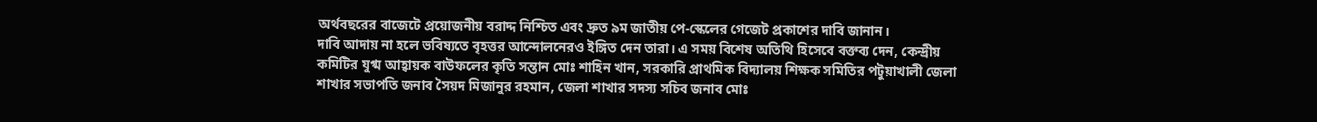অর্থবছরের বাজেটে প্রয়োজনীয় বরাদ্দ নিশ্চিত এবং দ্রুত ৯ম জাতীয় পে-স্কেলের গেজেট প্রকাশের দাবি জানান।
দাবি আদায় না হলে ভবিষ্যতে বৃহত্তর আন্দোলনেরও ইঙ্গিত দেন তারা। এ সময় বিশেষ অতিথি হিসেবে বক্তব্য দেন, কেন্দ্রীয় কমিটির যুগ্ম আহ্বায়ক বাউফলের কৃতি সন্তান মোঃ শাহিন খান, সরকারি প্রাথমিক বিদ্যালয় শিক্ষক সমিতির পটুয়াখালী জেলা শাখার সভাপতি জনাব সৈয়দ মিজানুর রহমান, জেলা শাখার সদস্য সচিব জনাব মোঃ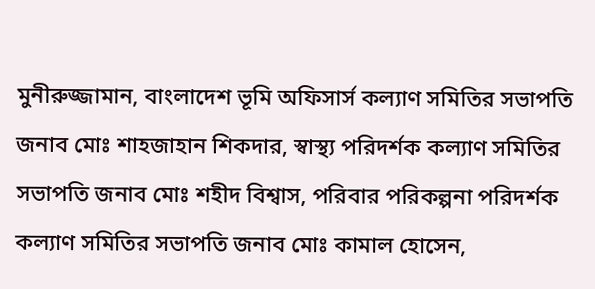মুনীরুজ্জামান, বাংলাদেশ ভূমি অফিসার্স কল্যাণ সমিতির সভাপতি জনাব মোঃ শাহজাহান শিকদার, স্বাস্থ্য পরিদর্শক কল্যাণ সমিতির সভাপতি জনাব মোঃ শহীদ বিশ্বাস, পরিবার পরিকল্পনা পরিদর্শক কল্যাণ সমিতির সভাপতি জনাব মোঃ কামাল হোসেন,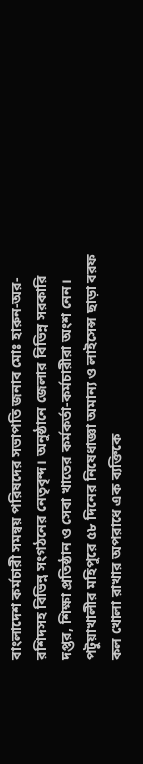বাংলাদেশ কর্মচারী সমন্বয় পরিষদের সভাপতি জনাব মোঃ হারুন-অর-রশিদসহ বিভিন্ন সংগঠনের নেতৃবৃন্দ। অনুষ্ঠানে জেলার বিভিন্ন সরকারি দপ্তর, শিক্ষা প্রতিষ্ঠান ও সেবা খাতের কর্মকর্তা-কর্মচারীরা অংশ নেন।
পটুয়াখালীর মহিপুরে ৫৮ দিনের নিষেধাজ্ঞা অমান্য ও লাইসেন্স ছাড়া বরফ কল খোলা রাখার অপরাধে এক ব্যক্তিকে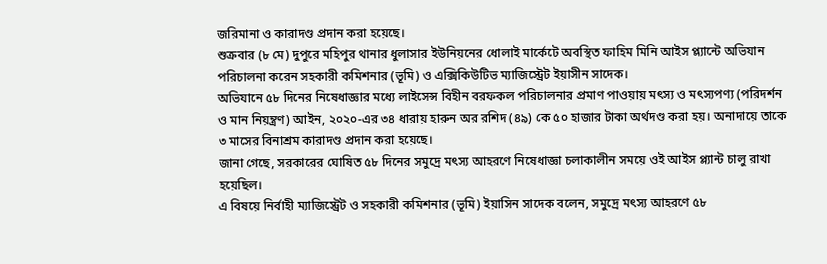জরিমানা ও কারাদণ্ড প্রদান করা হয়েছে।
শুক্রবার (৮ মে) দুপুরে মহিপুর থানার ধুলাসার ইউনিয়নের ধোলাই মার্কেটে অবস্থিত ফাহিম মিনি আইস প্ল্যান্টে অভিযান পরিচালনা করেন সহকারী কমিশনার (ভূমি) ও এক্সিকিউটিভ ম্যাজিস্ট্রেট ইয়াসীন সাদেক।
অভিযানে ৫৮ দিনের নিষেধাজ্ঞার মধ্যে লাইসেন্স বিহীন বরফকল পরিচালনার প্রমাণ পাওয়ায় মৎস্য ও মৎস্যপণ্য (পরিদর্শন ও মান নিয়ন্ত্রণ) আইন, ২০২০-এর ৩৪ ধারায় হারুন অর রশিদ (৪৯) কে ৫০ হাজার টাকা অর্থদণ্ড করা হয়। অনাদায়ে তাকে ৩ মাসের বিনাশ্রম কারাদণ্ড প্রদান করা হয়েছে।
জানা গেছে, সরকারের ঘোষিত ৫৮ দিনের সমুদ্রে মৎস্য আহরণে নিষেধাজ্ঞা চলাকালীন সময়ে ওই আইস প্ল্যান্ট চালু রাখা হয়েছিল।
এ বিষয়ে নির্বাহী ম্যাজিস্ট্রেট ও সহকারী কমিশনার (ভূমি) ইয়াসিন সাদেক বলেন, সমুদ্রে মৎস্য আহরণে ৫৮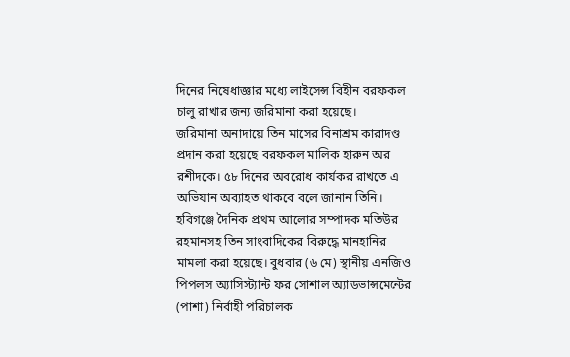দিনের নিষেধাজ্ঞার মধ্যে লাইসেন্স বিহীন বরফকল চালু রাখার জন্য জরিমানা করা হয়েছে।
জরিমানা অনাদায়ে তিন মাসের বিনাশ্রম কারাদণ্ড প্রদান করা হয়েছে বরফকল মালিক হারুন অর রশীদকে। ৫৮ দিনের অবরোধ কার্যকর রাখতে এ অভিযান অব্যাহত থাকবে বলে জানান তিনি।
হবিগঞ্জে দৈনিক প্রথম আলোর সম্পাদক মতিউর রহমানসহ তিন সাংবাদিকের বিরুদ্ধে মানহানির মামলা করা হয়েছে। বুধবার (৬ মে) স্থানীয় এনজিও পিপলস অ্যাসিস্ট্যান্ট ফর সোশাল অ্যাডভান্সমেন্টের (পাশা) নির্বাহী পরিচালক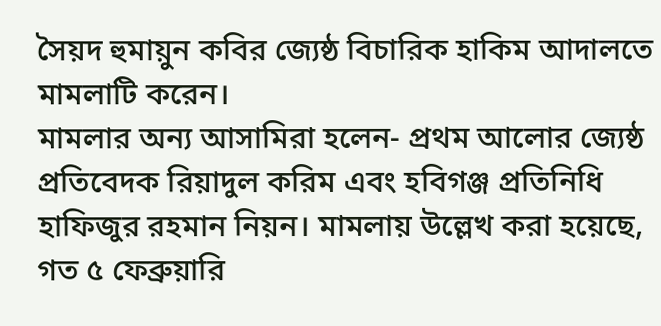সৈয়দ হুমায়ুন কবির জ্যেষ্ঠ বিচারিক হাকিম আদালতে মামলাটি করেন।
মামলার অন্য আসামিরা হলেন- প্রথম আলোর জ্যেষ্ঠ প্রতিবেদক রিয়াদুল করিম এবং হবিগঞ্জ প্রতিনিধি হাফিজুর রহমান নিয়ন। মামলায় উল্লেখ করা হয়েছে, গত ৫ ফেব্রুয়ারি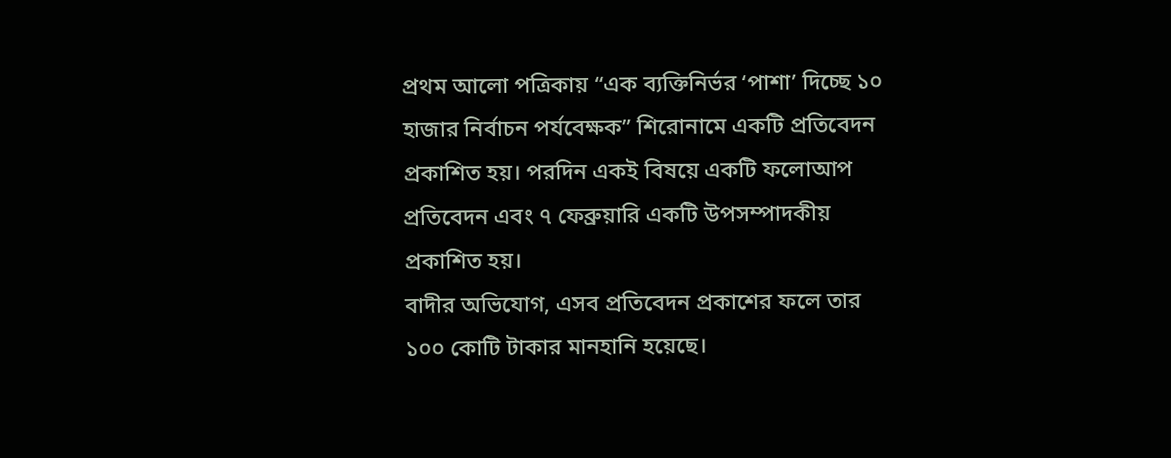প্রথম আলো পত্রিকায় “এক ব্যক্তিনির্ভর ‘পাশা’ দিচ্ছে ১০ হাজার নির্বাচন পর্যবেক্ষক” শিরোনামে একটি প্রতিবেদন প্রকাশিত হয়। পরদিন একই বিষয়ে একটি ফলোআপ প্রতিবেদন এবং ৭ ফেব্রুয়ারি একটি উপসম্পাদকীয় প্রকাশিত হয়।
বাদীর অভিযোগ, এসব প্রতিবেদন প্রকাশের ফলে তার ১০০ কোটি টাকার মানহানি হয়েছে।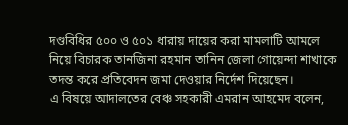দণ্ডবিধির ৫০০ ও ৫০১ ধারায় দায়ের করা মামলাটি আমলে নিয়ে বিচারক তানজিনা রহমান তানিন জেলা গোয়েন্দা শাখাকে তদন্ত করে প্রতিবেদন জমা দেওয়ার নির্দেশ দিয়েছেন।
এ বিষয়ে আদালতের বেঞ্চ সহকারী এমরান আহমেদ বলেন,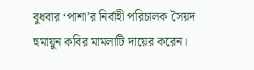বুধবার ‘পাশা’র নির্বাহী পরিচালক সৈয়দ হুমায়ুন কবির মামলাটি দায়ের করেন।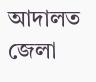আদালত জেলা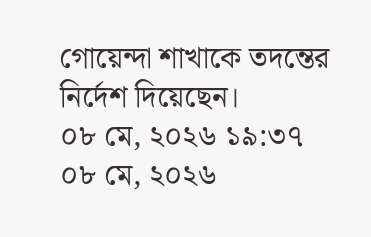গোয়েন্দা শাখাকে তদন্তের নির্দেশ দিয়েছেন।
০৮ মে, ২০২৬ ১৯:৩৭
০৮ মে, ২০২৬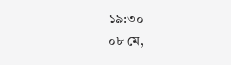১৯:৩০
০৮ মে,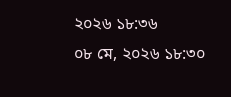২০২৬ ১৮:৩৬
০৮ মে, ২০২৬ ১৮:৩০